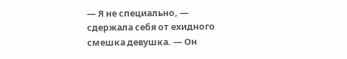— Я не специально, — сдержала себя от ехидного смешка девушка. — Он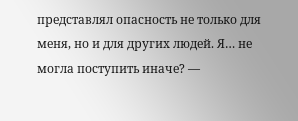представлял опасность не только для меня, но и для других людей. Я… не могла поступить иначе? —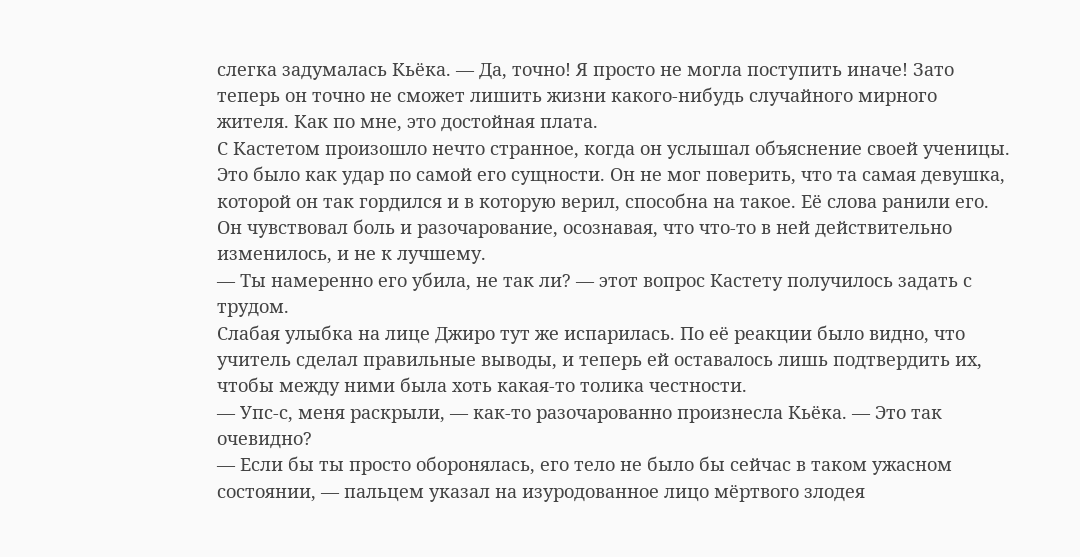слегка задумалась Кьёка. — Да, точно! Я просто не могла поступить иначе! Зато теперь он точно не сможет лишить жизни какого-нибудь случайного мирного жителя. Как по мне, это достойная плата.
С Кастетом произошло нечто странное, когда он услышал объяснение своей ученицы. Это было как удар по самой его сущности. Он не мог поверить, что та самая девушка, которой он так гордился и в которую верил, способна на такое. Её слова ранили его. Он чувствовал боль и разочарование, осознавая, что что-то в ней действительно изменилось, и не к лучшему.
— Ты намеренно его убила, не так ли? — этот вопрос Кастету получилось задать с трудом.
Слабая улыбка на лице Джиро тут же испарилась. По её реакции было видно, что учитель сделал правильные выводы, и теперь ей оставалось лишь подтвердить их, чтобы между ними была хоть какая-то толика честности.
— Упс-с, меня раскрыли, — как-то разочарованно произнесла Кьёка. — Это так очевидно?
— Если бы ты просто оборонялась, его тело не было бы сейчас в таком ужасном состоянии, — пальцем указал на изуродованное лицо мёртвого злодея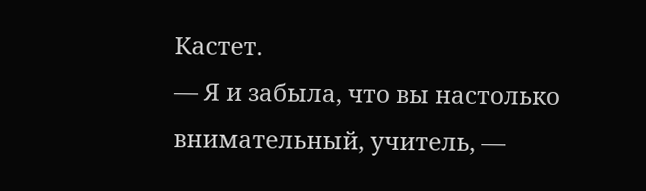Кастет.
— Я и забыла, что вы настолько внимательный, учитель, —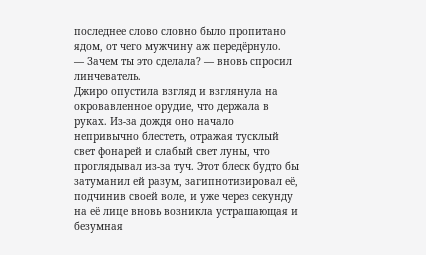последнее слово словно было пропитано ядом, от чего мужчину аж передёрнуло.
— Зачем ты это сделала? — вновь спросил линчеватель.
Джиро опустила взгляд и взглянула на окровавленное орудие, что держала в руках. Из-за дождя оно начало непривычно блестеть, отражая тусклый свет фонарей и слабый свет луны, что проглядывал из-за туч. Этот блеск будто бы затуманил ей разум, загипнотизировал её, подчинив своей воле, и уже через секунду на её лице вновь возникла устрашающая и безумная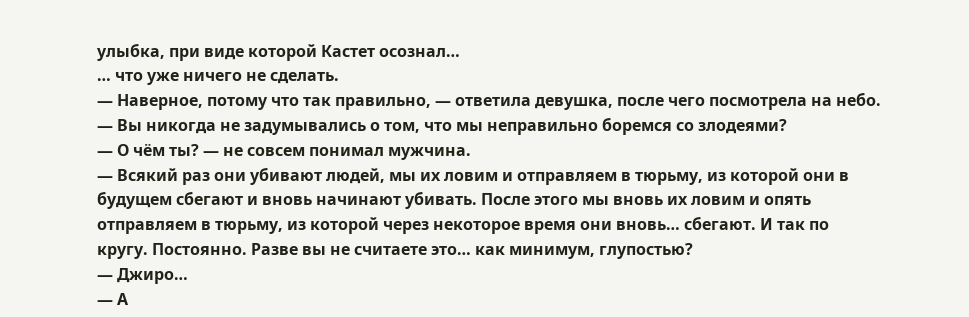улыбка, при виде которой Кастет осознал…
… что уже ничего не сделать.
— Наверное, потому что так правильно, — ответила девушка, после чего посмотрела на небо. — Вы никогда не задумывались о том, что мы неправильно боремся со злодеями?
— О чём ты? — не совсем понимал мужчина.
— Всякий раз они убивают людей, мы их ловим и отправляем в тюрьму, из которой они в будущем сбегают и вновь начинают убивать. После этого мы вновь их ловим и опять отправляем в тюрьму, из которой через некоторое время они вновь… сбегают. И так по кругу. Постоянно. Разве вы не считаете это… как минимум, глупостью?
— Джиро…
— А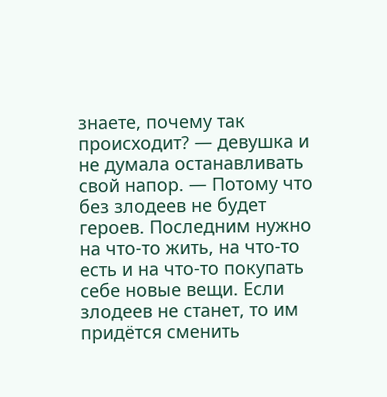знаете, почему так происходит? — девушка и не думала останавливать свой напор. — Потому что без злодеев не будет героев. Последним нужно на что-то жить, на что-то есть и на что-то покупать себе новые вещи. Если злодеев не станет, то им придётся сменить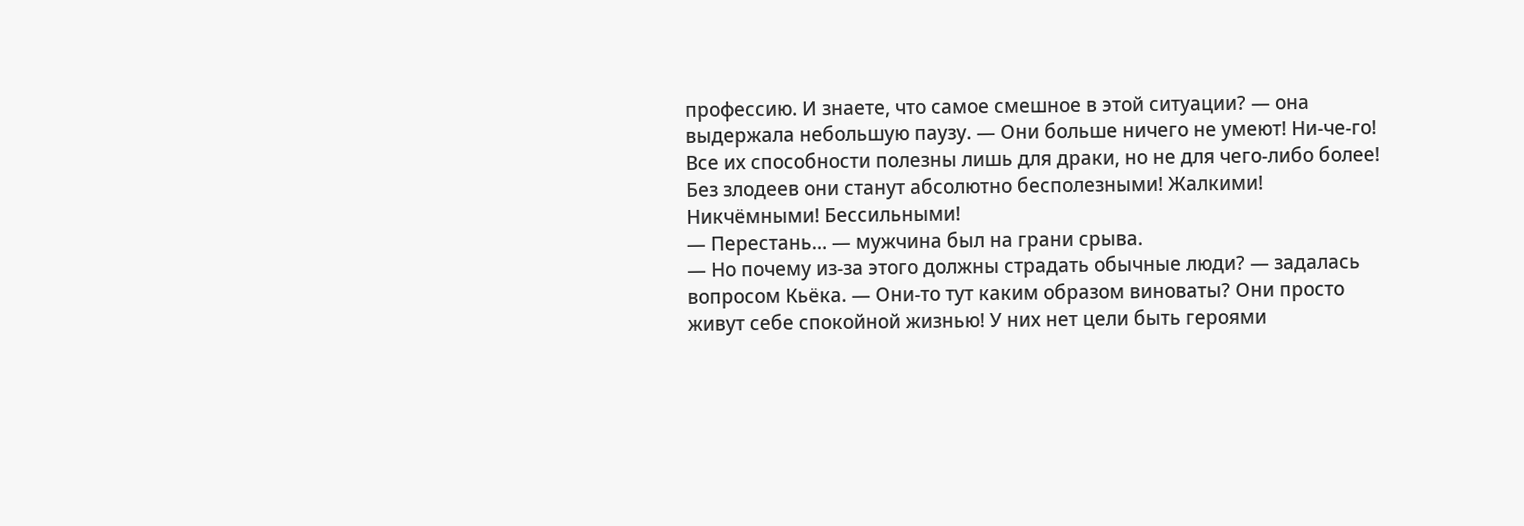профессию. И знаете, что самое смешное в этой ситуации? — она выдержала небольшую паузу. — Они больше ничего не умеют! Ни-че-го! Все их способности полезны лишь для драки, но не для чего-либо более! Без злодеев они станут абсолютно бесполезными! Жалкими! Никчёмными! Бессильными!
— Перестань… — мужчина был на грани срыва.
— Но почему из-за этого должны страдать обычные люди? — задалась вопросом Кьёка. — Они-то тут каким образом виноваты? Они просто живут себе спокойной жизнью! У них нет цели быть героями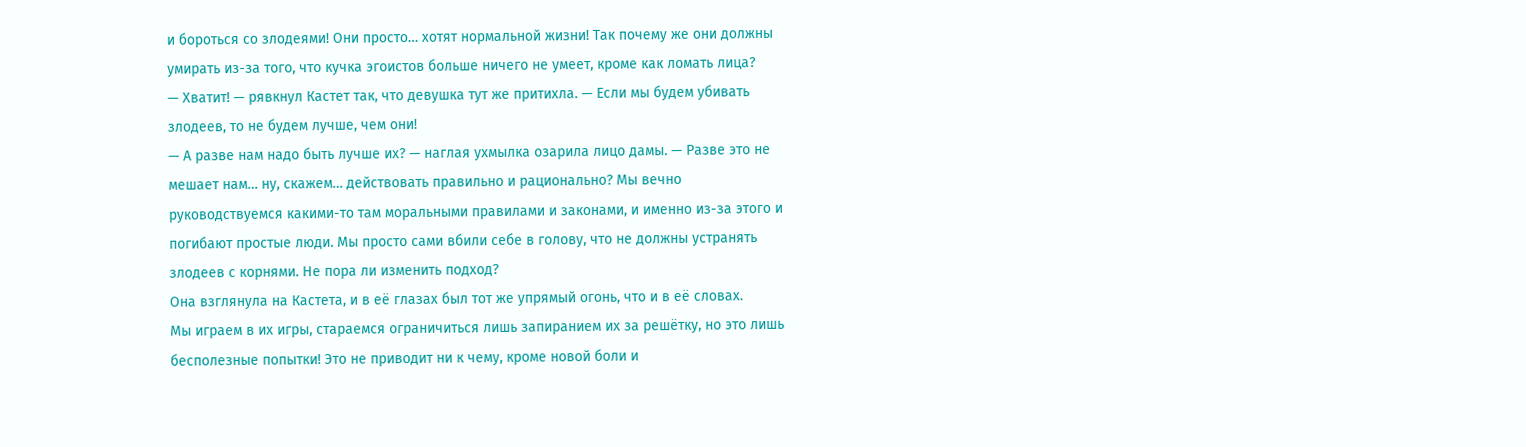и бороться со злодеями! Они просто… хотят нормальной жизни! Так почему же они должны умирать из-за того, что кучка эгоистов больше ничего не умеет, кроме как ломать лица?
— Хватит! — рявкнул Кастет так, что девушка тут же притихла. — Если мы будем убивать злодеев, то не будем лучше, чем они!
— А разве нам надо быть лучше их? — наглая ухмылка озарила лицо дамы. — Разве это не мешает нам… ну, скажем… действовать правильно и рационально? Мы вечно руководствуемся какими-то там моральными правилами и законами, и именно из-за этого и погибают простые люди. Мы просто сами вбили себе в голову, что не должны устранять злодеев с корнями. Не пора ли изменить подход?
Она взглянула на Кастета, и в её глазах был тот же упрямый огонь, что и в её словах.
Мы играем в их игры, стараемся ограничиться лишь запиранием их за решётку, но это лишь бесполезные попытки! Это не приводит ни к чему, кроме новой боли и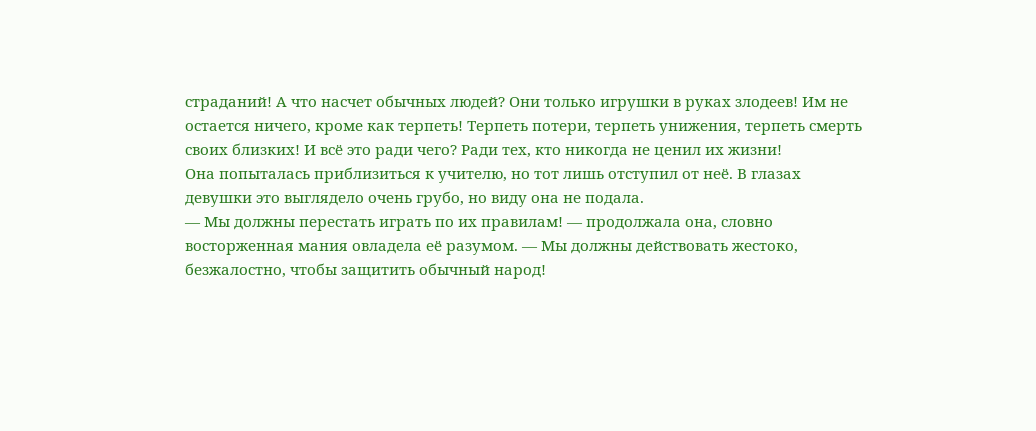страданий! А что насчет обычных людей? Они только игрушки в руках злодеев! Им не остается ничего, кроме как терпеть! Терпеть потери, терпеть унижения, терпеть смерть своих близких! И всё это ради чего? Ради тех, кто никогда не ценил их жизни!
Она попыталась приблизиться к учителю, но тот лишь отступил от неё. В глазах девушки это выглядело очень грубо, но виду она не подала.
— Мы должны перестать играть по их правилам! — продолжала она, словно восторженная мания овладела её разумом. — Мы должны действовать жестоко, безжалостно, чтобы защитить обычный народ!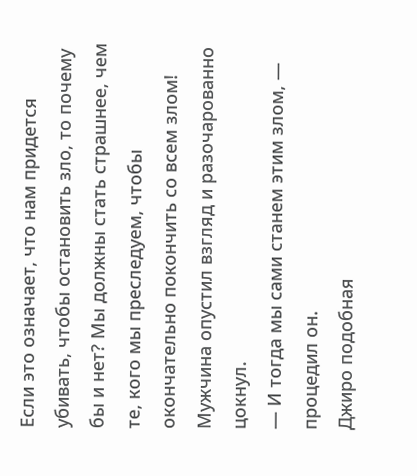Если это означает, что нам придется убивать, чтобы остановить зло, то почему бы и нет? Мы должны стать страшнее, чем те, кого мы преследуем, чтобы окончательно покончить со всем злом!
Мужчина опустил взгляд и разочарованно цокнул.
— И тогда мы сами станем этим злом, — процедил он.
Джиро подобная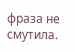фраза не смутила.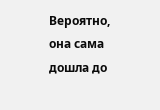Вероятно, она сама дошла до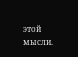этой мысли.